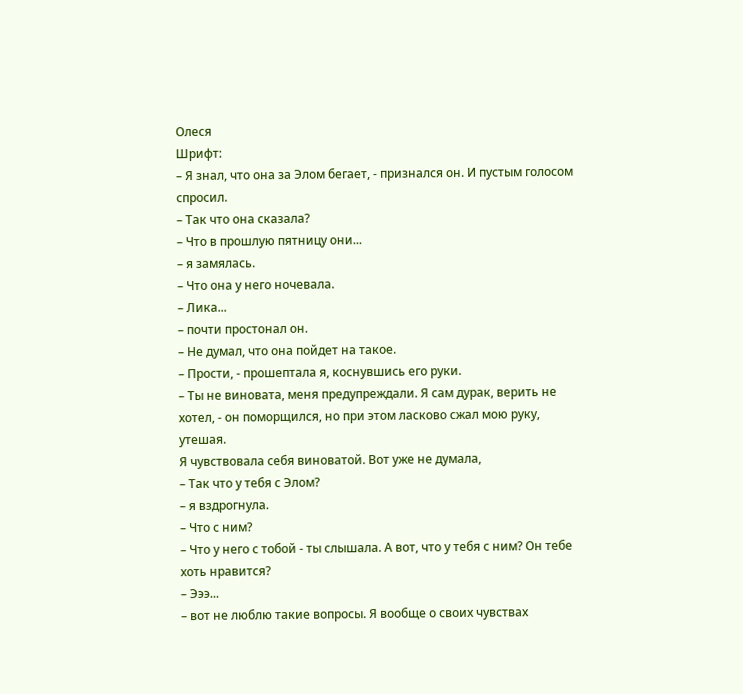Олеся
Шрифт:
– Я знал, что она за Элом бегает, - признался он. И пустым голосом спросил.
– Так что она сказала?
– Что в прошлую пятницу они...
– я замялась.
– Что она у него ночевала.
– Лика...
– почти простонал он.
– Не думал, что она пойдет на такое.
– Прости, - прошептала я, коснувшись его руки.
– Ты не виновата, меня предупреждали. Я сам дурак, верить не хотел, - он поморщился, но при этом ласково сжал мою руку, утешая.
Я чувствовала себя виноватой. Вот уже не думала,
– Так что у тебя с Элом?
– я вздрогнула.
– Что с ним?
– Что у него с тобой - ты слышала. А вот, что у тебя с ним? Он тебе хоть нравится?
– Эээ...
– вот не люблю такие вопросы. Я вообще о своих чувствах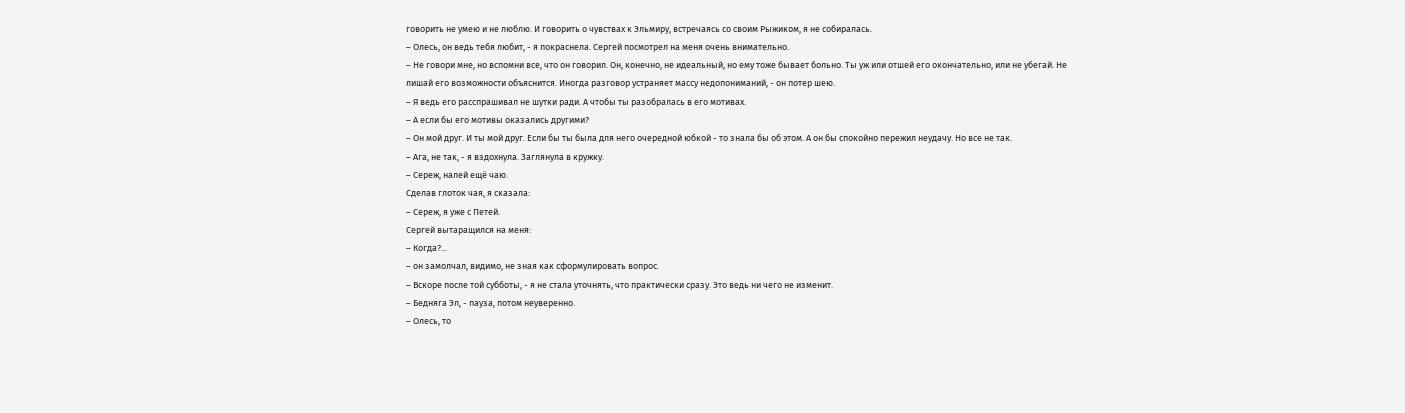говорить не умею и не люблю. И говорить о чувствах к Эльмиру, встречаясь со своим Рыжиком, я не собиралась.
– Олесь, он ведь тебя любит, - я покраснела. Сергей посмотрел на меня очень внимательно.
– Не говори мне, но вспомни все, что он говорил. Он, конечно, не идеальный, но ему тоже бывает больно. Ты уж или отшей его окончательно, или не убегай. Не лишай его возможности объяснится. Иногда разговор устраняет массу недопониманий, - он потер шею.
– Я ведь его расспрашивал не шутки ради. А чтобы ты разобралась в его мотивах.
– А если бы его мотивы оказались другими?
– Он мой друг. И ты мой друг. Если бы ты была для него очередной юбкой - то знала бы об этом. А он бы спокойно пережил неудачу. Но все не так.
– Ага, не так, - я вздохнула. Заглянула в кружку.
– Сереж, налей ещё чаю.
Сделав глоток чая, я сказала:
– Сереж, я уже с Петей.
Сергей вытаращился на меня:
– Когда?...
– он замолчал, видимо, не зная как сформулировать вопрос.
– Вскоре после той субботы, - я не стала уточнять, что практически сразу. Это ведь ни чего не изменит.
– Бедняга Эл, - пауза, потом неуверенно.
– Олесь, то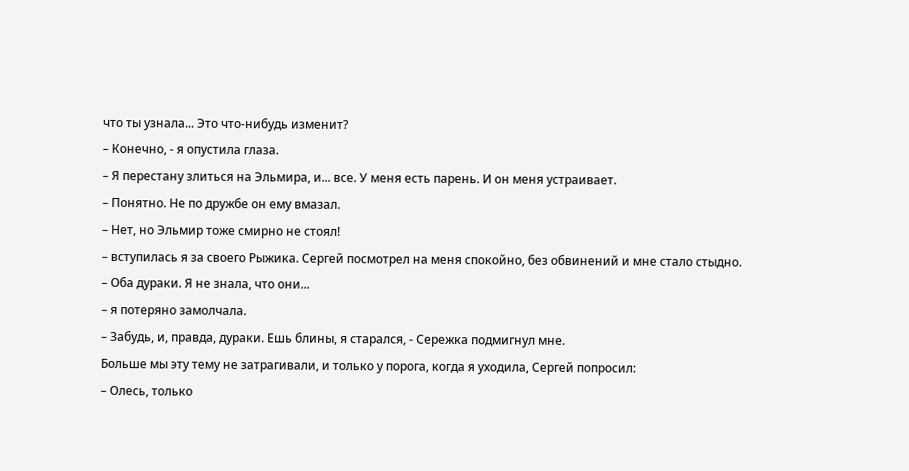что ты узнала... Это что-нибудь изменит?
– Конечно, - я опустила глаза.
– Я перестану злиться на Эльмира, и... все. У меня есть парень. И он меня устраивает.
– Понятно. Не по дружбе он ему вмазал.
– Нет, но Эльмир тоже смирно не стоял!
– вступилась я за своего Рыжика. Сергей посмотрел на меня спокойно, без обвинений и мне стало стыдно.
– Оба дураки. Я не знала, что они...
– я потеряно замолчала.
– Забудь, и, правда, дураки. Ешь блины, я старался, - Сережка подмигнул мне.
Больше мы эту тему не затрагивали, и только у порога, когда я уходила, Сергей попросил:
– Олесь, только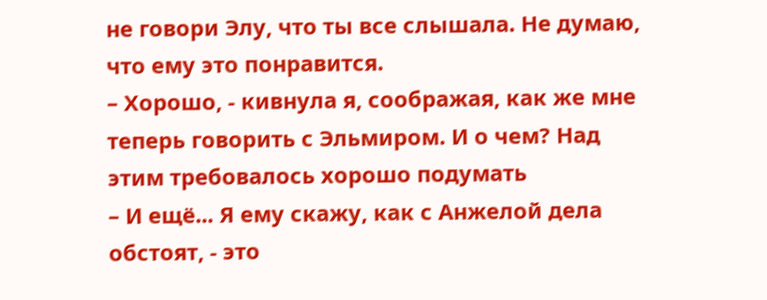не говори Элу, что ты все слышала. Не думаю, что ему это понравится.
– Хорошо, - кивнула я, соображая, как же мне теперь говорить с Эльмиром. И о чем? Над этим требовалось хорошо подумать
– И ещё... Я ему скажу, как с Анжелой дела обстоят, - это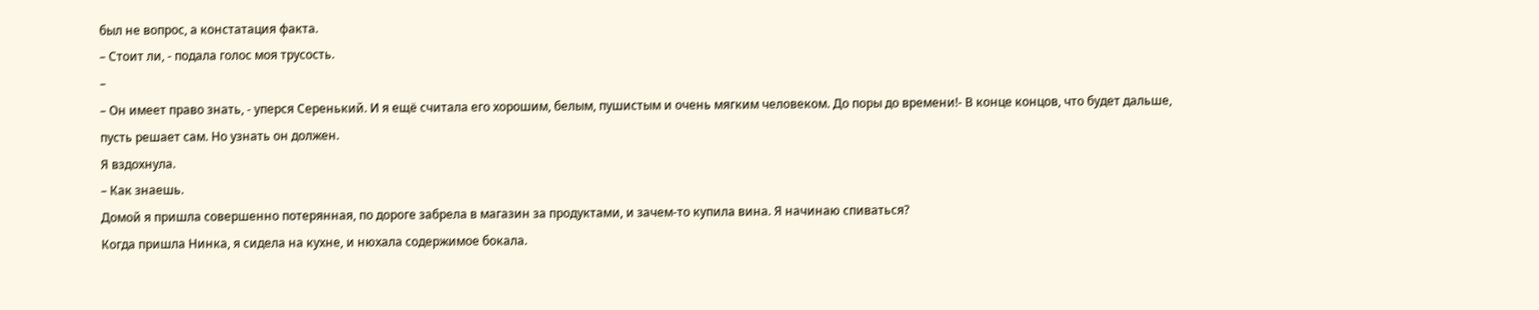был не вопрос, а констатация факта.
– Стоит ли, - подала голос моя трусость.
–
– Он имеет право знать, - уперся Серенький. И я ещё считала его хорошим, белым, пушистым и очень мягким человеком. До поры до времени!- В конце концов, что будет дальше, пусть решает сам. Но узнать он должен.
Я вздохнула.
– Как знаешь.
Домой я пришла совершенно потерянная, по дороге забрела в магазин за продуктами, и зачем-то купила вина. Я начинаю спиваться?
Когда пришла Нинка, я сидела на кухне, и нюхала содержимое бокала.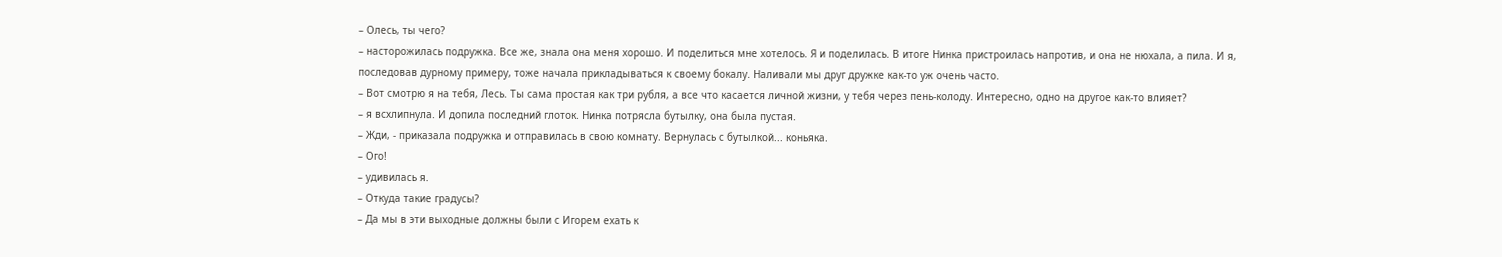– Олесь, ты чего?
– насторожилась подружка. Все же, знала она меня хорошо. И поделиться мне хотелось. Я и поделилась. В итоге Нинка пристроилась напротив, и она не нюхала, а пила. И я, последовав дурному примеру, тоже начала прикладываться к своему бокалу. Наливали мы друг дружке как-то уж очень часто.
– Вот смотрю я на тебя, Лесь. Ты сама простая как три рубля, а все что касается личной жизни, у тебя через пень-колоду. Интересно, одно на другое как-то влияет?
– я всхлипнула. И допила последний глоток. Нинка потрясла бутылку, она была пустая.
– Жди, - приказала подружка и отправилась в свою комнату. Вернулась с бутылкой... коньяка.
– Ого!
– удивилась я.
– Откуда такие градусы?
– Да мы в эти выходные должны были с Игорем ехать к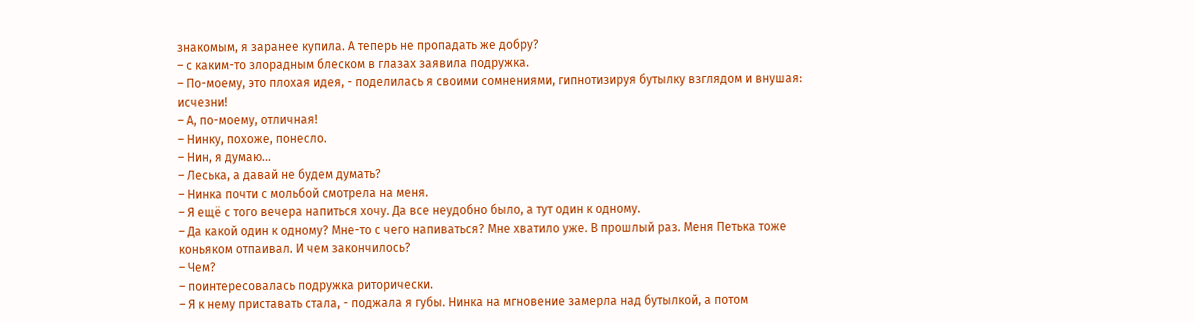знакомым, я заранее купила. А теперь не пропадать же добру?
– с каким-то злорадным блеском в глазах заявила подружка.
– По-моему, это плохая идея, - поделилась я своими сомнениями, гипнотизируя бутылку взглядом и внушая: исчезни!
– А, по-моему, отличная!
– Нинку, похоже, понесло.
– Нин, я думаю...
– Леська, а давай не будем думать?
– Нинка почти с мольбой смотрела на меня.
– Я ещё с того вечера напиться хочу. Да все неудобно было, а тут один к одному.
– Да какой один к одному? Мне-то с чего напиваться? Мне хватило уже. В прошлый раз. Меня Петька тоже коньяком отпаивал. И чем закончилось?
– Чем?
– поинтересовалась подружка риторически.
– Я к нему приставать стала, - поджала я губы. Нинка на мгновение замерла над бутылкой, а потом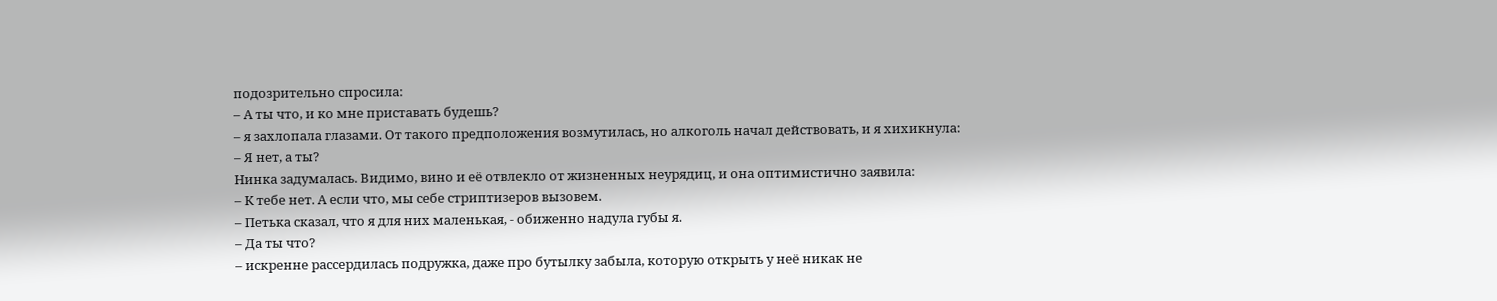подозрительно спросила:
– А ты что, и ко мне приставать будешь?
– я захлопала глазами. От такого предположения возмутилась, но алкоголь начал действовать, и я хихикнула:
– Я нет, а ты?
Нинка задумалась. Видимо, вино и её отвлекло от жизненных неурядиц, и она оптимистично заявила:
– К тебе нет. А если что, мы себе стриптизеров вызовем.
– Петька сказал, что я для них маленькая, - обиженно надула губы я.
– Да ты что?
– искренне рассердилась подружка, даже про бутылку забыла, которую открыть у неё никак не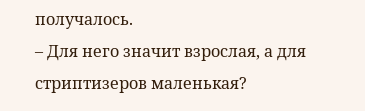получалось.
– Для него значит взрослая, а для стриптизеров маленькая?